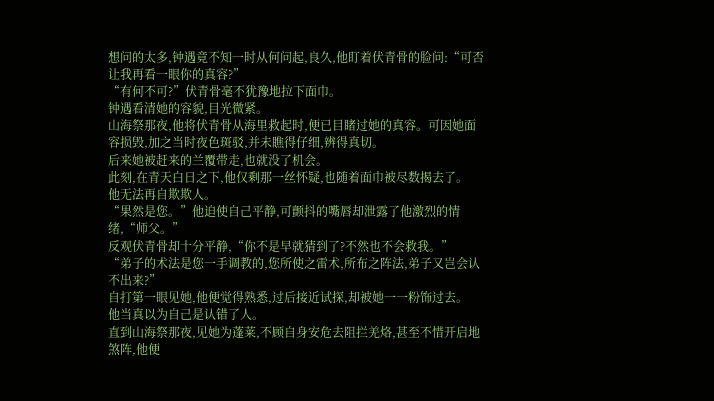想问的太多,钟遇竟不知一时从何问起,良久,他盯着伏青骨的脸问:“可否让我再看一眼你的真容?”
“有何不可?”伏青骨毫不犹豫地拉下面巾。
钟遇看清她的容貌,目光微紧。
山海祭那夜,他将伏青骨从海里救起时,便已目睹过她的真容。可因她面容损毁,加之当时夜色斑驳,并未瞧得仔细,辨得真切。
后来她被赶来的兰覆带走,也就没了机会。
此刻,在青天白日之下,他仅剩那一丝怀疑,也随着面巾被尽数揭去了。
他无法再自欺欺人。
“果然是您。”他迫使自己平静,可颤抖的嘴唇却泄露了他激烈的情绪,“师父。”
反观伏青骨却十分平静,“你不是早就猜到了?不然也不会救我。”
“弟子的术法是您一手调教的,您所使之雷术,所布之阵法,弟子又岂会认不出来?”
自打第一眼见她,他便觉得熟悉,过后接近试探,却被她一一粉饰过去。
他当真以为自己是认错了人。
直到山海祭那夜,见她为蓬莱,不顾自身安危去阻拦羌烙,甚至不惜开启地煞阵,他便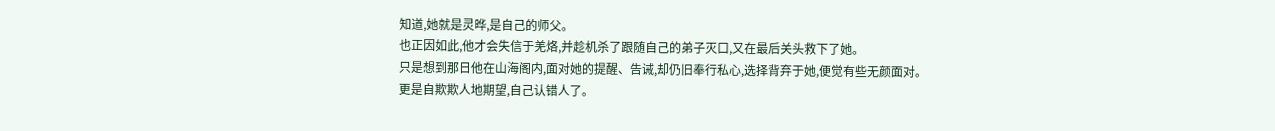知道,她就是灵晔,是自己的师父。
也正因如此,他才会失信于羌烙,并趁机杀了跟随自己的弟子灭口,又在最后关头救下了她。
只是想到那日他在山海阁内,面对她的提醒、告诫,却仍旧奉行私心,选择背弃于她,便觉有些无颜面对。
更是自欺欺人地期望,自己认错人了。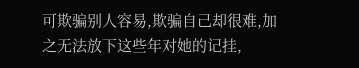可欺骗别人容易,欺骗自己却很难,加之无法放下这些年对她的记挂,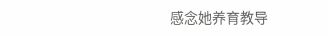感念她养育教导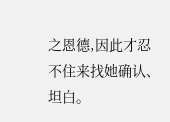之恩德,因此才忍不住来找她确认、坦白。